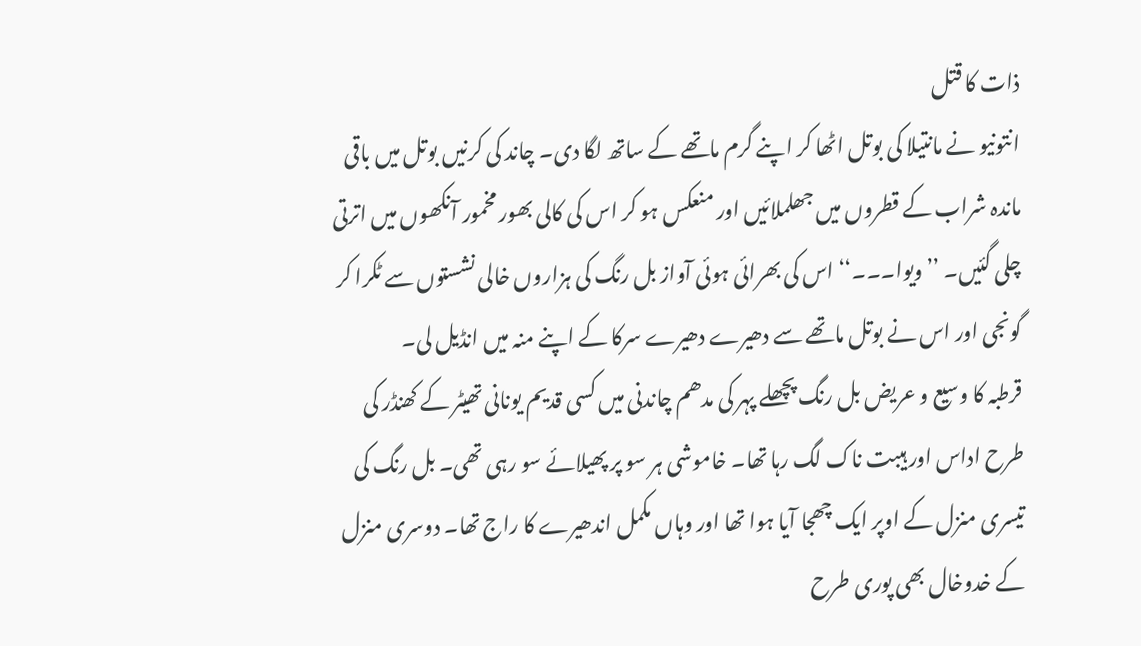ذات کا قتل
انتونیو نے مانتیلا کی بوتل اٹھا کر اپنے گرم ماتھے کے ساتھ لگا دی۔ چاند کی کرنیں بوتل میں باقی ماندہ شراب کے قطروں میں جھلملائیں اور منعکس ہو کر اس کی کالی بھور مخمور آنکھوں میں اترتی چلی گئیں۔ ’’ویوا۔۔۔‘‘ اس کی بھرائی ہوئی آواز بل رنگ کی ہزاروں خالی نشستوں سے ٹکرا کر گونجی اور اس نے بوتل ماتھے سے دھیرے دھیرے سرکا کے اپنے منہ میں انڈیل لی۔
قرطبہ کا وسیع و عریض بل رنگ پچھلے پہر کی مدھم چاندنی میں کسی قدیم یونانی تھیٹر کے کھنڈر کی طرح اداس اور ہیبت ناک لگ رہا تھا۔ خاموشی ہر سو پر پھیلائے سو رہی تھی۔ بل رنگ کی تیسری منزل کے اوپر ایک چھجا آیا ہوا تھا اور وہاں مکمل اندھیرے کا راج تھا۔ دوسری منزل کے خدوخال بھی پوری طرح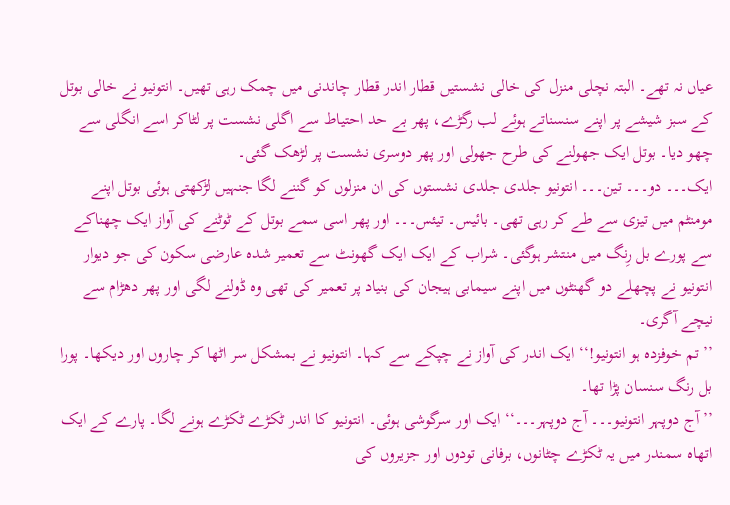عیاں نہ تھے۔ البتہ نچلی منزل کی خالی نشستیں قطار اندر قطار چاندنی میں چمک رہی تھیں۔ انتونیو نے خالی بوتل کے سبز شیشے پر اپنے سنسناتے ہوئے لب رگڑے، پھر بے حد احتیاط سے اگلی نشست پر لٹاکر اسے انگلی سے چھو دیا۔ بوتل ایک جھولنے کی طرح جھولی اور پھر دوسری نشست پر لڑھک گئی۔
ایک۔۔۔ دو۔۔۔ تین۔۔۔ انتونیو جلدی جلدی نشستوں کی ان منزلوں کو گننے لگا جنہیں لڑکھتی ہوئی بوتل اپنے مومنٹم میں تیزی سے طے کر رہی تھی۔ بائیس۔ تیئس۔۔۔ اور پھر اسی سمے بوتل کے ٹوٹنے کی آواز ایک چھناکے سے پورے بل رِنگ میں منتشر ہوگئی۔ شراب کے ایک ایک گھونٹ سے تعمیر شدہ عارضی سکون کی جو دیوار انتونیو نے پچھلے دو گھنٹوں میں اپنے سیمابی ہیجان کی بنیاد پر تعمیر کی تھی وہ ڈولنے لگی اور پھر دھڑام سے نیچے آگری۔
’’تم خوفزدہ ہو انتونیو!‘‘ ایک اندر کی آواز نے چپکے سے کہا۔ انتونیو نے بمشکل سر اٹھا کر چاروں اور دیکھا۔ پورا بل رنگ سنسان پڑا تھا۔
’’آج دوپہر انتونیو۔۔۔ آج دوپہر۔۔۔‘‘ ایک اور سرگوشی ہوئی۔ انتونیو کا اندر ٹکڑے ٹکڑے ہونے لگا۔ پارے کے ایک اتھاہ سمندر میں یہ ٹکڑے چٹانوں، برفانی تودوں اور جزیروں کی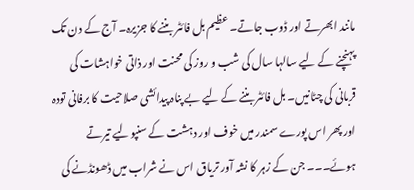مانند ابھرتے اور ڈوب جاتے۔ عظیم بل فائٹر بننے کا جزیرہ۔ آج کے دن تک پہنچنے کے لیے سالہا سال کی شب و روز کی محنت اور ذاتی خواہشات کی قربانی کی چٹانیں۔ بل فائٹر بننے کے لیے بے پناہ پیدائشی صلاحیت کا برفانی تودہ اور پھر اس پورے سمندر میں خوف اور دہشت کے سنپولیے تیرتے ہوئے۔۔۔ جن کے زہر کا نشہ آور تریاق اس نے شراب میں ڈھونڈنے کی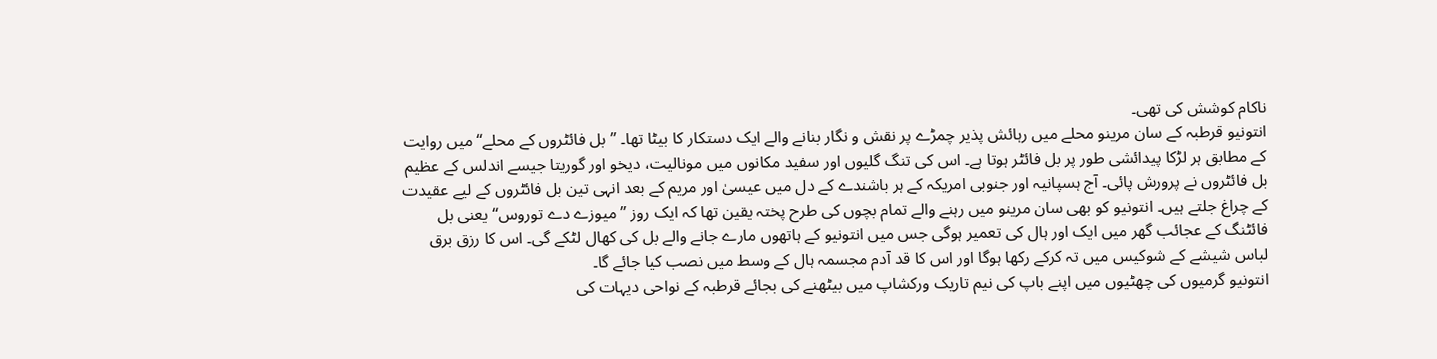ناکام کوشش کی تھی۔
انتونیو قرطبہ کے سان مرینو محلے میں رہائش پذیر چمڑے پر نقش و نگار بنانے والے ایک دستکار کا بیٹا تھا۔ ’’بل فائٹروں کے محلے‘‘ میں روایت کے مطابق ہر لڑکا پیدائشی طور پر بل فائٹر ہوتا ہے۔ اس کی تنگ گلیوں اور سفید مکانوں میں مونالیت، دیخو اور گوریتا جیسے اندلس کے عظیم بل فائٹروں نے پرورش پائی۔ آج ہسپانیہ اور جنوبی امریکہ کے ہر باشندے کے دل میں عیسیٰ اور مریم کے بعد انہی تین بل فائٹروں کے لیے عقیدت کے چراغ جلتے ہیں۔ انتونیو کو بھی سان مرینو میں رہنے والے تمام بچوں کی طرح پختہ یقین تھا کہ ایک روز ’’میوزے دے توروس‘‘ یعنی بل فائٹنگ کے عجائب گھر میں ایک اور ہال کی تعمیر ہوگی جس میں انتونیو کے ہاتھوں مارے جانے والے بل کی کھال لٹکے گی۔ اس کا رزق برق لباس شیشے کے شوکیس میں تہ کرکے رکھا ہوگا اور اس کا قد آدم مجسمہ ہال کے وسط میں نصب کیا جائے گا۔
انتونیو گرمیوں کی چھٹیوں میں اپنے باپ کی نیم تاریک ورکشاپ میں بیٹھنے کی بجائے قرطبہ کے نواحی دیہات کی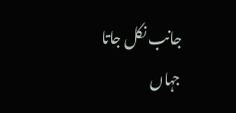جانب نکل جاتا جہاں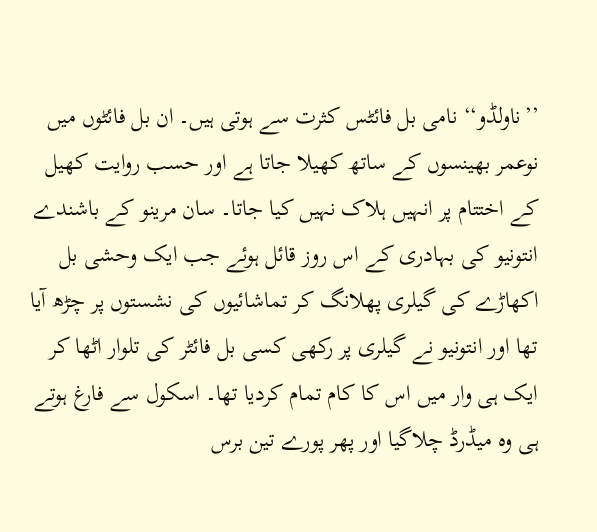’’ناولڈو‘‘ نامی بل فائٹس کثرت سے ہوتی ہیں۔ ان بل فائٹوں میں نوعمر بھینسوں کے ساتھ کھیلا جاتا ہے اور حسب روایت کھیل کے اختتام پر انہیں ہلاک نہیں کیا جاتا۔ سان مرینو کے باشندے انتونیو کی بہادری کے اس روز قائل ہوئے جب ایک وحشی بل اکھاڑے کی گیلری پھلانگ کر تماشائیوں کی نشستوں پر چڑھ آیا تھا اور انتونیو نے گیلری پر رکھی کسی بل فائٹر کی تلوار اٹھا کر ایک ہی وار میں اس کا کام تمام کردیا تھا۔ اسکول سے فارغ ہوتے ہی وہ میڈرڈ چلاگیا اور پھر پورے تین برس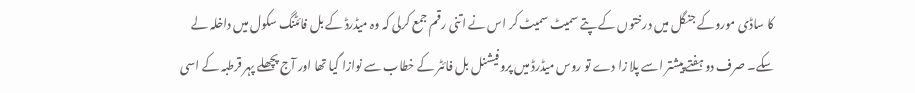کا ساڈی موروکے جنگل میں درختوں کے پتے سمیٹ سمیٹ کر اس نے اتنی رقم جمع کرلی کہ وہ میڈرڈ کے بل فائٹنگ سکول میں داخلہ لے سکے۔ صرف دو ہفتے پیشتر اسے پلا زا دے تو روس میڈرڈ میں پروفیشنل بل فائٹر کے خطاب سے نوازا گیا تھا اور آج پچھلے پہر قرطبہ کے اسی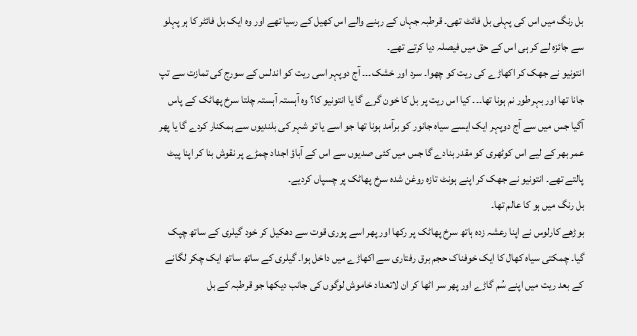بل رنگ میں اس کی پہلی بل فائٹ تھی۔ قرطبہ جہاں کے رہنے والے اس کھیل کے رسیا تھے اور وہ ایک بل فائٹر کا ہر پہلو سے جائزہ لے کر ہی اس کے حق میں فیصلہ دیا کرتے تھے۔
انتونیو نے جھک کر اکھاڑے کی ریت کو چھوا۔ سرد اور خشک۔۔۔ آج دوپہر اسی ریت کو اندلس کے سورج کی تمازت سے تپ جانا تھا اور بہرطور نم ہونا تھا۔۔۔ کیا اس ریت پر بل کا خون گرے گا یا انتونیو کا؟ وہ آہستہ آہستہ چلتا سرخ پھاٹک کے پاس آگیا جس میں سے آج دوپہر ایک ایسے سیاہ جانور کو برآمد ہونا تھا جو اسے یا تو شہر کی بلندیوں سے ہمکنار کردے گا یا پھر عمر بھر کے لیے اس کوٹھری کو مقدر بنادے گا جس میں کئی صدیوں سے اس کے آباؤ اجداد چمڑے پر نقوش بنا کر اپنا پیٹ پالتے تھے۔ انتونیو نے جھک کر اپنے ہونٹ تازہ روغن شدہ سرخ پھاٹک پر چسپاں کردیے۔
بل رنگ میں ہو کا عالم تھا۔
بوڑھے کارلوس نے اپنا رعشہ زدہ ہاتھ سرخ پھاٹک پر رکھا اور پھر اسے پوری قوت سے دھکیل کر خود گیلری کے ساتھ چپک گیا۔ چمکتی سیاہ کھال کا ایک خوفناک حجم برق رفتاری سے اکھاڑے میں داخل ہوا۔ گیلری کے ساتھ ساتھ ایک چکر لگانے کے بعد ریت میں اپنے سُم گاڑے اور پھر سر اٹھا کر ان لاتعداد خاموش لوگوں کی جانب دیکھا جو قرطبہ کے بل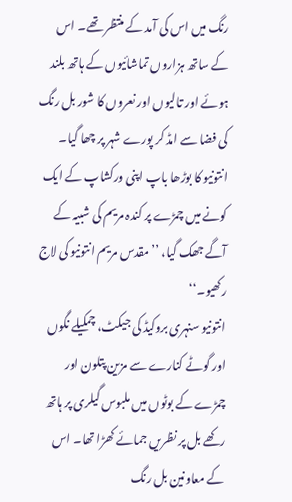رنگ میں اس کی آمد کے منتظر تھے۔ اس کے ساتھ ہزاروں تماشائیوں کے ہاتھ بلند ہوئے اور تالیوں اور نعروں کا شور بل رنگ کی فضا سے امڈ کر پورے شہر پر چھا گیا۔ انتونیو کا بوڑھا باپ اپنی ورکشاپ کے ایک کونے میں چمڑے پر کندہ مریم کی شبیہ کے آگے جھک گیا، ’’مقدس مریم انتونیو کی لاج رکھیو۔‘‘
انتونیو سنہری بروکیڈ کی جیکٹ، چمکیلے نگوں اور گوٹے کنارے سے مزین پتلون اور چمڑے کے بوٹوں میں ملبوس گیلری پر ہاتھ رکھے بل پر نظریں جمائے کھڑا تھا۔ اس کے معاونین بل رنگ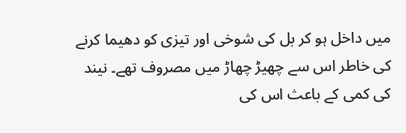میں داخل ہو کر بل کی شوخی اور تیزی کو دھیما کرنے کی خاطر اس سے چھیڑ چھاڑ میں مصروف تھے۔ نیند کی کمی کے باعث اس کی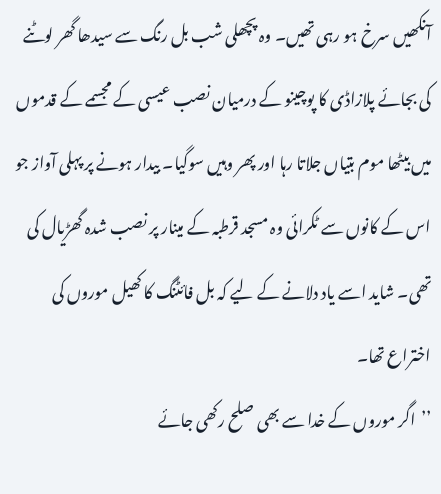آنکھیں سرخ ہو رہی تھیں۔ وہ پچھلی شب بل رنگ سے سیدھا گھر لوٹنے کی بجائے پلازاڈی کا پوچینو کے درمیان نصب عیسی کے مجسمے کے قدموں میں بیٹھا موم بتیاں جلاتا رہا اور پھر وہیں سوگیا۔ بیدار ہونے پر پہلی آواز جو اس کے کانوں سے ٹکرائی وہ مسجد قرطبہ کے مینار پر نصب شدہ گھڑیال کی تھی۔ شاید اسے یاد دلانے کے لیے کہ بل فائٹنگ کا کھیل موروں کی اختراع تھا۔
’’اگر موروں کے خدا سے بھی صلح رکھی جائے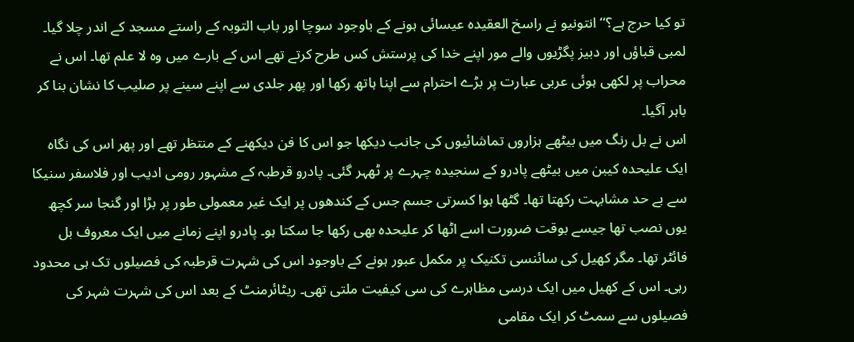تو کیا حرج ہے؟‘‘ انتونیو نے راسخ العقیدہ عیسائی ہونے کے باوجود سوچا اور باب التوبہ کے راستے مسجد کے اندر چلا گیا۔ لمبی قباؤں اور دبیز پگڑیوں والے مور اپنے خدا کی پرستش کس طرح کرتے تھے اس کے بارے میں وہ لا علم تھا۔ اس نے محراب پر لکھی ہوئی عربی عبارت پر بڑے احترام سے اپنا ہاتھ رکھا اور پھر جلدی سے اپنے سینے پر صلیب کا نشان بنا کر باہر آگیا۔
اس نے بل رنگ میں بیٹھے ہزاروں تماشائیوں کی جانب دیکھا جو اس کا فن دیکھنے کے منتظر تھے اور پھر اس کی نگاہ ایک علیحدہ کیبن میں بیٹھے پادرو کے سنجیدہ چہرے پر ٹھہر گئی۔ پادرو قرطبہ کے مشہور رومی ادیب اور فلاسفر سنیکا سے بے حد مشابہت رکھتا تھا۔ گٹھا ہوا کسرتی جسم جس کے کندھوں پر ایک غیر معمولی طور پر بڑا اور گنجا سر کچھ یوں نصب تھا جیسے بوقت ضرورت اسے اٹھا کر علیحدہ بھی رکھا جا سکتا ہو۔ پادرو اپنے زمانے میں ایک معروف بل فائٹر تھا۔ مگر کھیل کی سائنسی تکنیک پر مکمل عبور ہونے کے باوجود اس کی شہرت قرطبہ کی فصیلوں تک ہی محدود رہی۔ اس کے کھیل میں ایک درسی مظاہرے کی سی کیفیت ملتی تھی۔ ریٹائرمنٹ کے بعد اس کی شہرت شہر کی فصیلوں سے سمٹ کر ایک مقامی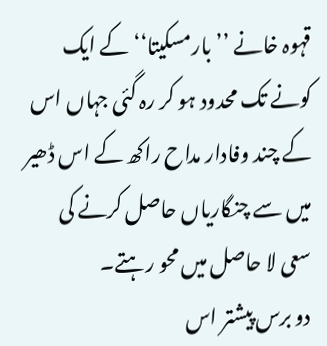قہوہ خانے ’’بارمسکیتا‘‘ کے ایک کونے تک محدود ہو کر رہ گئی جہاں اس کے چند وفادار مداح راکھ کے اس ڈھیر میں سے چنگاریاں حاصل کرنے کی سعی لا حاصل میں محو رہتے۔
دو برس پیشتر اس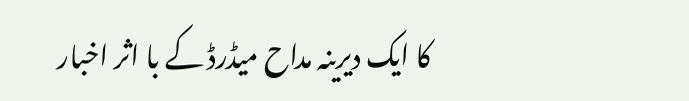کا ایک دیرینہ مداح میڈرڈ کے با اثر اخبار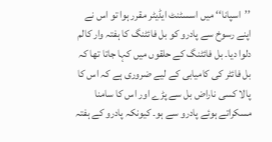’’اسپانا‘‘ میں اسسٹنٹ ایڈیٹر مقرر ہوا تو اس نے اپنے رسوخ سے پادرو کو بل فائٹنگ کا ہفتہ وار کالم دلوا دیا۔ بل فائٹنگ کے حلقوں میں کہا جاتا تھا کہ بل فائٹر کی کامیابی کے لیے ضروری ہے کہ اس کا پالا کسی ناراض بل سے پڑے اور اس کا سامنا مسکراتے ہوئے پادرو سے ہو۔ کیونکہ پادرو کے ہفتہ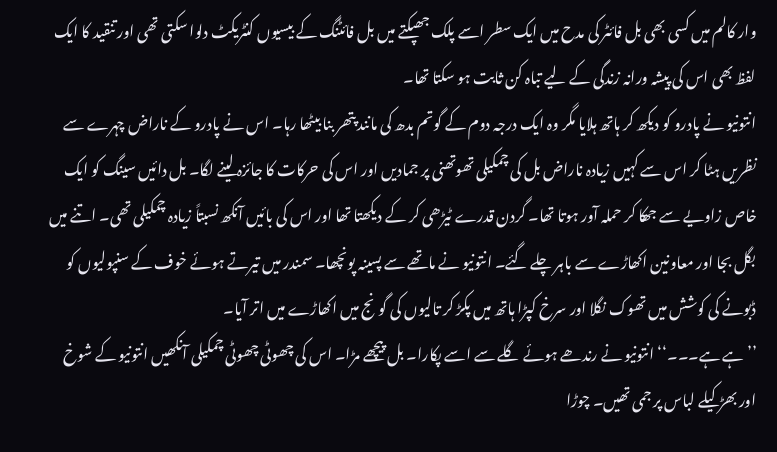وار کالم میں کسی بھی بل فائٹر کی مدح میں ایک سطر اسے پلک جھپکتے میں بل فائٹنگ کے بیسیوں کنٹریکٹ دلوا سکتی تھی اور تنقید کا ایک لفظ بھی اس کی پیشہ ورانہ زندگی کے لیے تباہ کن ثابت ہو سکتا تھا۔
انتونیو نے پادرو کو دیکھ کر ہاتھ ہلایا مگر وہ ایک درجہ دوم کے گوتم بدھ کی مانند پتھر بنا بیٹھا رہا۔ اس نے پادرو کے ناراض چہرے سے نظریں ہٹا کر اس سے کہیں زیادہ ناراض بل کی چمکیلی تھوتھنی پر جمادیں اور اس کی حرکات کا جائزہ لینے لگا۔ بل دائیں سینگ کو ایک خاص زاویے سے جھکا کر حملہ آور ہوتا تھا۔ گردن قدرے ٹیڑھی کر کے دیکھتا تھا اور اس کی بائیں آنکھ نسبتاً زیادہ چمکیلی تھی۔ اتنے میں بگل بجا اور معاونین اکھاڑے سے باہر چلے گئے۔ انتونیو نے ماتھے سے پسینہ پونچھا۔ سمندر میں تیرتے ہوئے خوف کے سنپولیوں کو ڈبونے کی کوشش میں تھوک نگلا اور سرخ کپڑا ہاتھ میں پکڑ کر تالیوں کی گونج میں اکھاڑے میں اتر آیا۔
’’ہے ہے۔۔۔‘‘ انتونیو نے رندھے ہوئے گلے سے اسے پکارا۔ بل پیچھے مڑا۔ اس کی چھوٹی چھوٹی چمکیلی آنکھیں انتونیو کے شوخ اور بھڑکیلے لباس پر جمی تھیں۔ چوڑا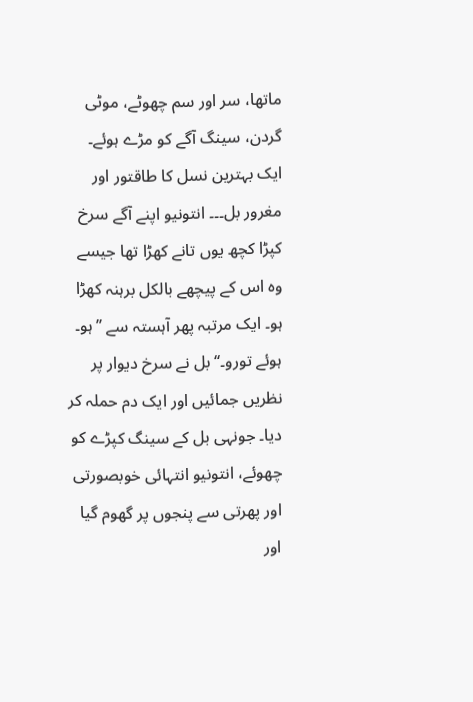ماتھا، سر اور سم چھوٹے، موٹی گردن، سینگ آگے کو مڑے ہوئے۔ ایک بہترین نسل کا طاقتور اور مغرور بل۔۔۔ انتونیو اپنے آگے سرخ کپڑا کچھ یوں تانے کھڑا تھا جیسے وہ اس کے پیچھے بالکل برہنہ کھڑا ہو۔ ایک مرتبہ پھر آہستہ سے ’’ہو۔ ہوئے تورو۔‘‘ بل نے سرخ دیوار پر نظریں جمائیں اور ایک دم حملہ کر دیا۔ جونہی بل کے سینگ کپڑے کو چھوئے، انتونیو انتہائی خوبصورتی اور پھرتی سے پنجوں پر گھوم گیا اور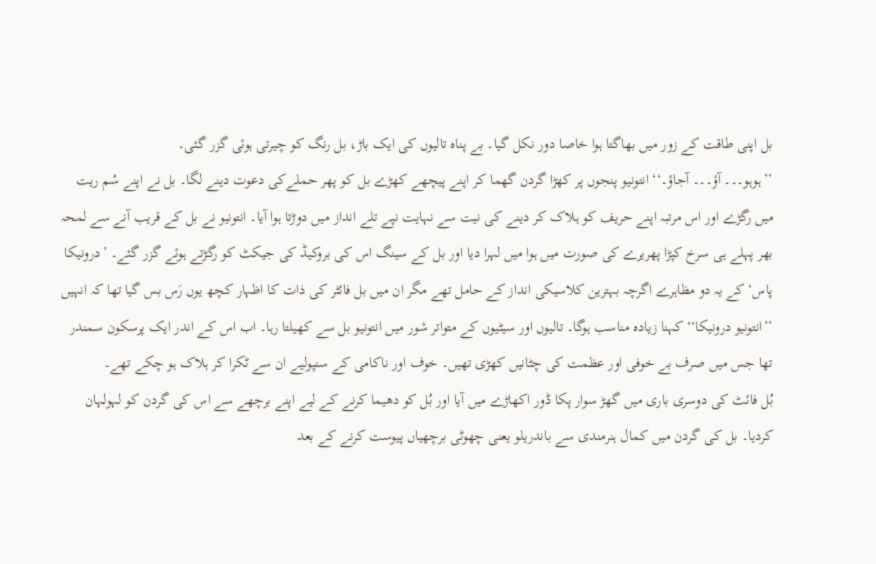بل اپنی طاقت کے زور میں بھاگتا ہوا خاصا دور نکل گیا۔ بے پناہ تالیوں کی ایک باڑ، بل رنگ کو چیرتی ہوئی گزر گئی۔
’’ہوہو۔۔۔ آؤ۔۔۔ آجاؤ۔‘‘ انتونیو پنجوں پر کھڑا گردن گھما کر اپنے پیچھے کھڑے بل کو پھر حملےکی دعوت دینے لگا۔ بل نے اپنے سُم ریت میں رگڑے اور اس مرتبہ اپنے حریف کو ہلاک کر دینے کی نیت سے نہایت نپے تلے انداز میں دوڑتا ہوا آیا۔ انتونیو نے بل کے قریب آنے سے لمحہ بھر پہلے ہی سرخ کپڑا پھریرے کی صورت میں ہوا میں لہرا دیا اور بل کے سینگ اس کی بروکیڈ کی جیکٹ کو رگڑتے ہوئے گزر گئے۔ ’درونیکا پاس‘ کے یہ دو مظاہرے اگرچہ بہترین کلاسیکی انداز کے حامل تھے مگر ان میں بل فائٹر کی ذات کا اظہار کچھ یوں رَس بس گیا تھا کہ انہیں ’’انتونیو درونیکا‘‘ کہنا زیادہ مناسب ہوگا۔ تالیوں اور سیٹیوں کے متواتر شور میں انتونیو بل سے کھیلتا رہا۔ اب اس کے اندر ایک پرسکون سمندر تھا جس میں صرف بے خوفی اور عظمت کی چٹانیں کھڑی تھیں۔ خوف اور ناکامی کے سنپولیے ان سے ٹکرا کر ہلاک ہو چکے تھے۔
بُل فائٹ کی دوسری باری میں گھڑ سوار پکا ڈور اکھاڑے میں آیا اور بُل کو دھیما کرنے کے لیے اپنے برچھے سے اس کی گردن کو لہولہان کردیا۔ بل کی گردن میں کمال ہنرمندی سے باندریلو یعنی چھوٹی برچھیاں پیوست کرنے کے بعد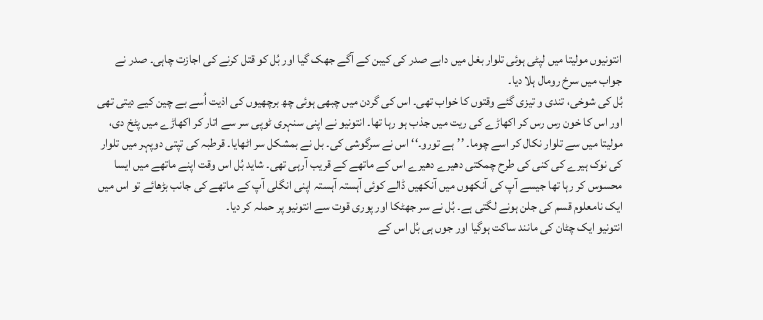انتونیوں مولیتا میں لپٹی ہوئی تلوار بغل میں دابے صدر کی کیبن کے آگے جھک گیا اور بُل کو قتل کرنے کی اجازت چاہی۔ صدر نے جواب میں سرخ رومال ہلا دیا۔
بُل کی شوخی، تندی و تیزی گئے وقتوں کا خواب تھی۔ اس کی گردن میں چبھی ہوئی چھ برچھیوں کی اذیت اُسے بے چین کیے دیتی تھی اور اس کا خون رس رس کر اکھاڑے کی ریت میں جذب ہو رہا تھا۔ انتونیو نے اپنی سنہری ٹوپی سر سے اتار کر اکھاڑے میں پٹخ دی، مولیتا میں سے تلوار نکال کر اسے چوما۔ ’’ہے تورو۔‘‘ اس نے سرگوشی کی۔ بل نے بمشکل سر اٹھایا۔ قرطبہ کی تپتی دوپہر میں تلوار کی نوک ہیرے کی کنی کی طرح چمکتی دھیرے دھیرے اس کے ماتھے کے قریب آرہی تھی۔ شاید بُل اس وقت اپنے ماتھے میں ایسا محسوس کر رہا تھا جیسے آپ کی آنکھوں میں آنکھیں ڈالے کوئی آہستہ آہستہ اپنی انگلی آپ کے ماتھے کی جانب بڑھائے تو اس میں ایک نامعلوم قسم کی جلن ہونے لگتی ہے۔ بُل نے سر جھٹکا اور پوری قوت سے انتونیو پر حملہ کر دیا۔
انتونیو ایک چٹان کی مانند ساکت ہوگیا اور جوں ہی بُل اس کے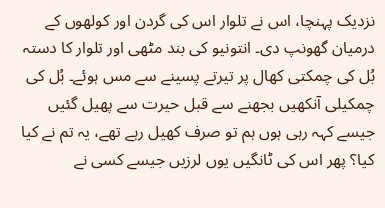نزدیک پہنچا، اس نے تلوار اس کی گردن اور کولھوں کے درمیان گھونپ دی۔ انتونیو کی بند مٹھی اور تلوار کا دستہ بُل کی چمکتی کھال پر تیرتے پسینے سے مس ہوئے۔ بُل کی چمکیلی آنکھیں بجھنے سے قبل حیرت سے پھیل گئیں جیسے کہہ رہی ہوں ہم تو صرف کھیل رہے تھے، یہ تم نے کیا کیا؟ پھر اس کی ٹانگیں یوں لرزیں جیسے کسی نے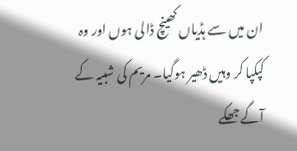ان میں سے ہڈیاں کھینچ ڈالی ہوں اور وہ کپکپا کر وہیں ڈھیر ہوگیا۔ مریم کی شبیہ کے آگے جھکے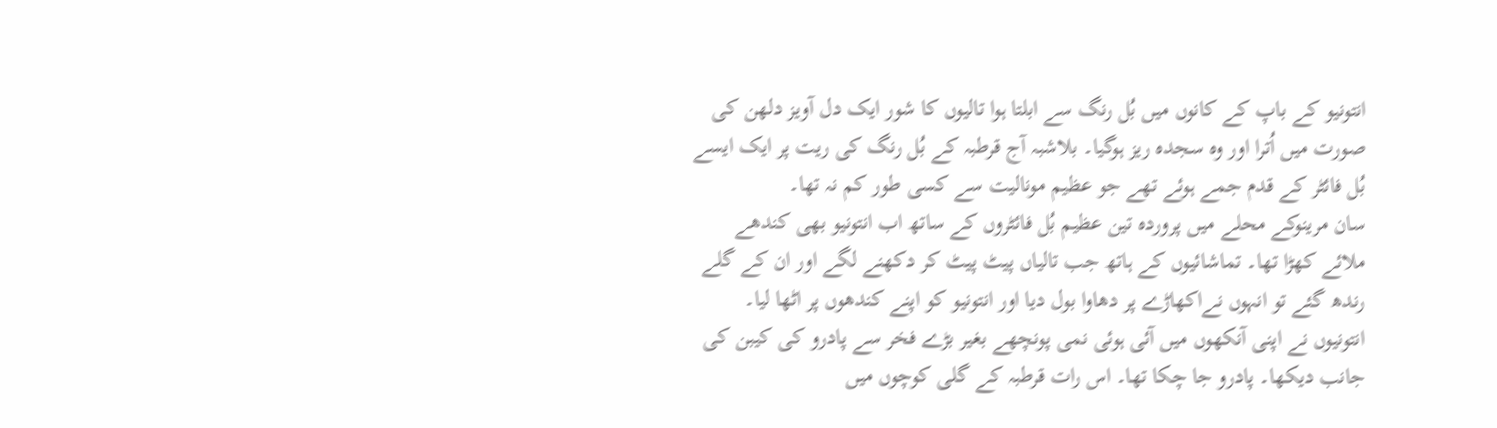انتونیو کے باپ کے کانوں میں بُل رنگ سے ابلتا ہوا تالیوں کا شور ایک دل آویز دلھن کی صورت میں اُترا اور وہ سجدہ ریز ہوگیا۔ بلاشبہ آج قرطبہ کے بُل رنگ کی ریت پر ایک ایسے بُل فائٹر کے قدم جمے ہوئے تھے جو عظیم مونالیت سے کسی طور کم نہ تھا۔
سان مرینوکے محلے میں پروردہ تین عظیم بُل فائٹروں کے ساتھ اب انتونیو بھی کندھے ملائے کھڑا تھا۔ تماشائیوں کے ہاتھ جب تالیاں پیٹ پیٹ کر دکھنے لگے اور ان کے گلے رندھ گئے تو انہوں نےاکھاڑے پر دھاوا بول دیا اور انتونیو کو اپنے کندھوں پر اٹھا لیا۔ انتونیوں نے اپنی آنکھوں میں آئی ہوئی نمی پونچھے بغیر بڑے فخر سے پادرو کی کیبن کی جانب دیکھا۔ پادرو جا چکا تھا۔ اس رات قرطبہ کے گلی کوچوں میں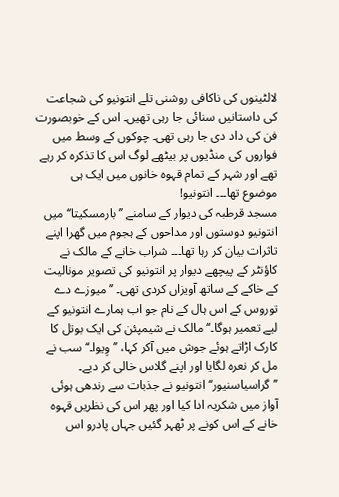لالٹینوں کی ناکافی روشنی تلے انتونیو کی شجاعت کی داستانیں سنائی جا رہی تھیں۔ اس کے خوبصورت فن کی داد دی جا رہی تھی۔ چوکوں کے وسط میں فواروں کی منڈیوں پر بیٹھے لوگ اس کا تذکرہ کر رہے تھے اور شہر کے تمام قہوہ خانوں میں ایک ہی موضوع تھا۔۔۔ انتونیو!
مسجد قرطبہ کی دیوار کے سامنے ’’بارمسکیتا‘‘ میں انتونیو دوستوں اور مداحوں کے ہجوم میں گھرا اپنے تاثرات بیان کر رہا تھا۔۔۔ شراب خانے کے مالک نے کاؤنٹر کے پیچھے دیوار پر انتونیو کی تصویر مونالیت کے خاکے کے ساتھ آویزاں کردی تھی۔ ’’میوزے دے توروس کے اس ہال کے نام جو اب ہمارے انتونیو کے لیے تعمیر ہوگا۔‘‘ مالک نے شیمپئن کی ایک بوتل کا کارک اڑاتے ہوئے جوش میں آکر کہا، ’’وِیوا۔‘‘ سب نے مل کر نعرہ لگایا اور اپنے گلاس خالی کر دیے۔
’’گراسیاسنیور‘‘ انتونیو نے جذبات سے رندھی ہوئی آواز میں شکریہ ادا کیا اور پھر اس کی نظریں قہوہ خانے کے اس کونے پر ٹھہر گئیں جہاں پادرو اس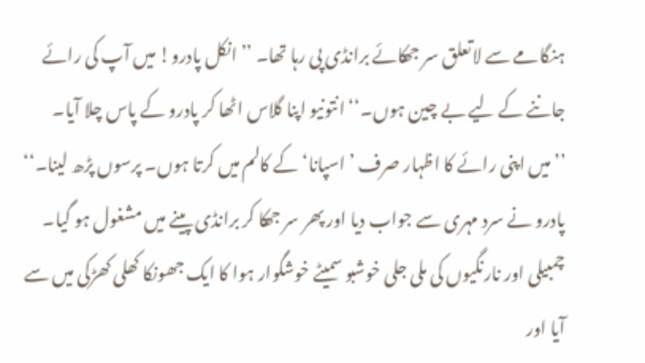ہنگامے سے لاتعلق سر جھکائے برانڈی پی رہا تھا۔ ’’انکل پادرو! میں آپ کی رائے جاننے کے لیے بے چین ہوں۔‘‘ انتونیو اپنا گلاس اٹھا کر پادرو کے پاس چلا آیا۔
’’میں اپنی رائے کا اظہار صرف ’اسپانا‘ کے کالم میں کرتا ہوں۔ پرسوں پڑھ لینا۔‘‘ پادرو نے سرد مہری سے جواب دیا اور پھر سر جھکا کر برانڈی پینے میں مشغول ہو گیا۔ چمبیلی اور نارنگیوں کی ملی جلی خوشبو سمیٹے خوشگوار ہوا کا ایک جھونکا کھلی کھڑکی میں سے آیا اور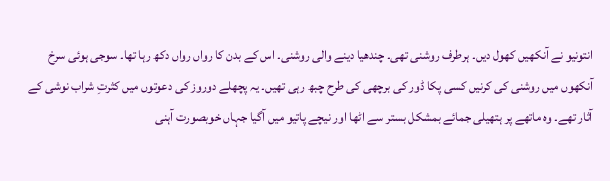انتونیو نے آنکھیں کھول دیں۔ ہرطرف روشنی تھی۔ چندھیا دینے والی روشنی۔ اس کے بدن کا رواں رواں دکھ رہا تھا۔ سوجی ہوئی سرخ آنکھوں میں روشنی کی کرنیں کسی پکا ڈور کی برچھی کی طرح چبھ رہی تھیں۔ یہ پچھلے دوروز کی دعوتوں میں کثرتِ شراب نوشی کے آثار تھے۔ وہ ماتھے پر ہتھیلی جمائے بمشکل بستر سے اٹھا اور نیچے پاتیو میں آگیا جہاں خوبصورت آہنی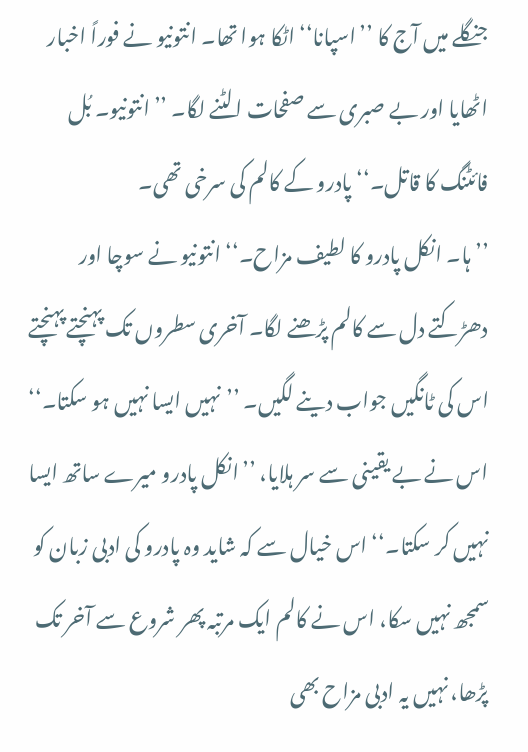جنگلے میں آج کا ’’اسپانا‘‘ اٹکا ہوا تھا۔ انتونیو نے فوراً اخبار اٹھایا اور بے صبری سے صفحات الٹنے لگا۔ ’’انتونیو۔ بُل فائٹنگ کا قاتل۔‘‘ پادرو کے کالم کی سرخی تھی۔
’’ہا۔ انکل پادرو کا لطیف مزاح۔‘‘ انتونیو نے سوچا اور دھڑکتے دل سے کالم پڑھنے لگا۔ آخری سطروں تک پہنچتے پہنچتے اس کی ٹانگیں جواب دینے لگیں۔ ’’نہیں ایسا نہیں ہو سکتا۔‘‘ اس نے بے یقینی سے سر ہلایا، ’’انکل پادرو میرے ساتھ ایسا نہیں کر سکتا۔‘‘ اس خیال سے کہ شاید وہ پادرو کی ادبی زبان کو سمجھ نہیں سکا، اس نے کالم ایک مرتبہ پھر شروع سے آخر تک پڑھا، نہیں یہ ادبی مزاح بھی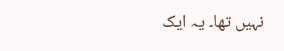نہیں تھا۔ یہ ایک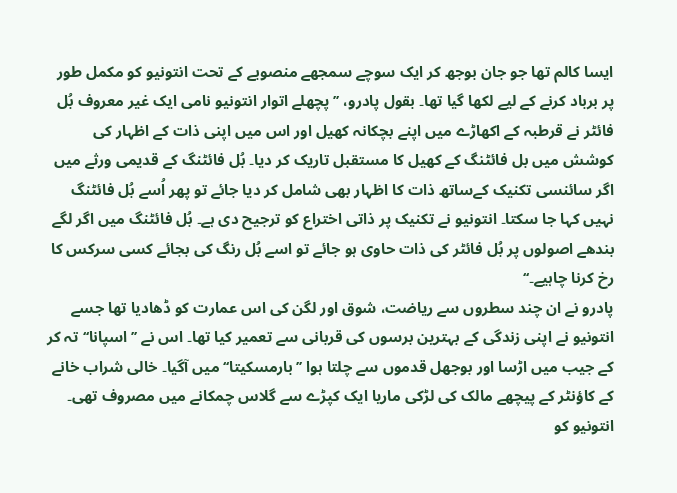ایسا کالم تھا جو جان بوجھ کر ایک سوچے سمجھے منصوبے کے تحت انتونیو کو مکمل طور پر برباد کرنے کے لیے لکھا گیا تھا۔ بقول پادرو، ’’پچھلے اتوار انتونیو نامی ایک غیر معروف بُل فائٹر نے قرطبہ کے اکھاڑے میں اپنے بچکانہ کھیل اور اس میں اپنی ذات کے اظہار کی کوشش میں بل فائٹنگ کے کھیل کا مستقبل تاریک کر دیا۔ بُل فائٹنگ کے قدیمی ورثے میں اگر سائنسی تکنیک کےساتھ ذات کا اظہار بھی شامل کر دیا جائے تو پھر اُسے بُل فائٹنگ نہیں کہا جا سکتا۔ انتونیو نے تکنیک پر ذاتی اختراع کو ترجیح دی ہے۔ بُل فائٹنگ میں اگر لگے بندھے اصولوں پر بُل فائٹر کی ذات حاوی ہو جائے تو اسے بُل رنگ کی بجائے کسی سرکس کا رخ کرنا چاہیے۔‘‘
پادرو نے ان چند سطروں سے ریاضت، شوق اور لگن کی اس عمارت کو ڈھادیا تھا جسے انتونیو نے اپنی زندگی کے بہترین برسوں کی قربانی سے تعمیر کیا تھا۔ اس نے ’’اسپانا‘‘ تہ کر کے جیب میں اڑسا اور بوجھل قدموں سے چلتا ہوا ’’بارمسکیتا‘‘ میں آگیا۔ خالی شراب خانے کے کاؤنٹر کے پیچھے مالک کی لڑکی ماریا ایک کپڑے سے گلاس چمکانے میں مصروف تھی۔ انتونیو کو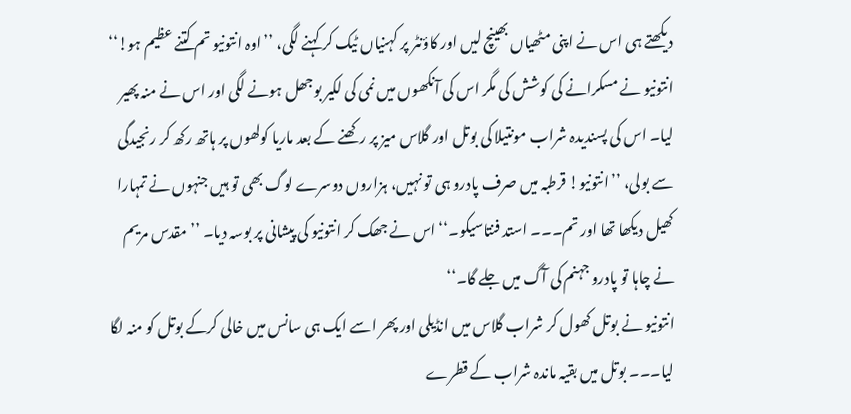دیکھتے ہی اس نے اپنی مٹھیاں بھینچ لیں اور کاؤنٹر پر کہنیاں ٹیک کر کہنے لگی، ’’اوہ انتونیو تم کتنے عظیم ہو!‘‘ انتونیو نے مسکرانے کی کوشش کی مگر اس کی آنکھوں میں نمی کی لکیر بوجھل ہونے لگی اور اس نے منہ پھیر لیا۔ اس کی پسندیدہ شراب مونتیلا کی بوتل اور گلاس میز پر رکھنے کے بعد ماریا کولھوں پر ہاتھ رکھ کر رنجیدگی سے بولی، ’’انتونیو! قرطبہ میں صرف پادرو ہی تو نہیں، ہزاروں دوسرے لوگ بھی تو ہیں جنہوں نے تمہارا کھیل دیکھا تھا اور تم۔۔۔ استد فنتاسیکو۔‘‘ اس نے جھک کر انتونیو کی پیشانی پر بوسہ دیا۔ ’’مقدس مریم نے چاہا تو پادرو جہنم کی آگ میں جلے گا۔‘‘
انتونیو نے بوتل کھول کر شراب گلاس میں انڈیلی اور پھر اسے ایک ہی سانس میں خالی کرکے بوتل کو منہ لگا لیا۔۔۔ بوتل میں بقیہ ماندہ شراب کے قطرے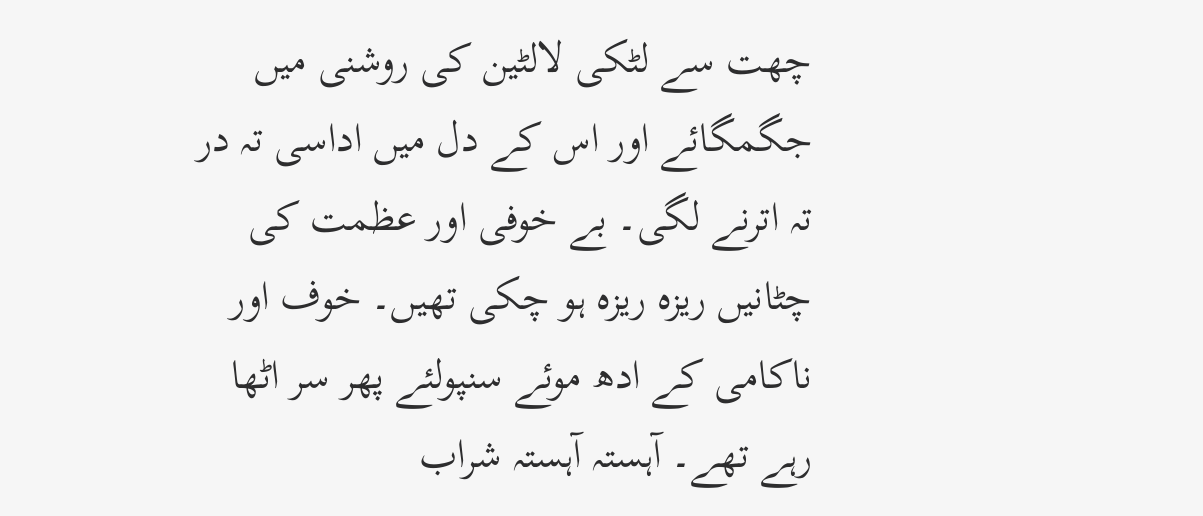چھت سے لٹکی لالٹین کی روشنی میں جگمگائے اور اس کے دل میں اداسی تہ در تہ اترنے لگی۔ بے خوفی اور عظمت کی چٹانیں ریزہ ریزہ ہو چکی تھیں۔ خوف اور ناکامی کے ادھ موئے سنپولئے پھر سر اٹھا رہے تھے۔ آہستہ آہستہ شراب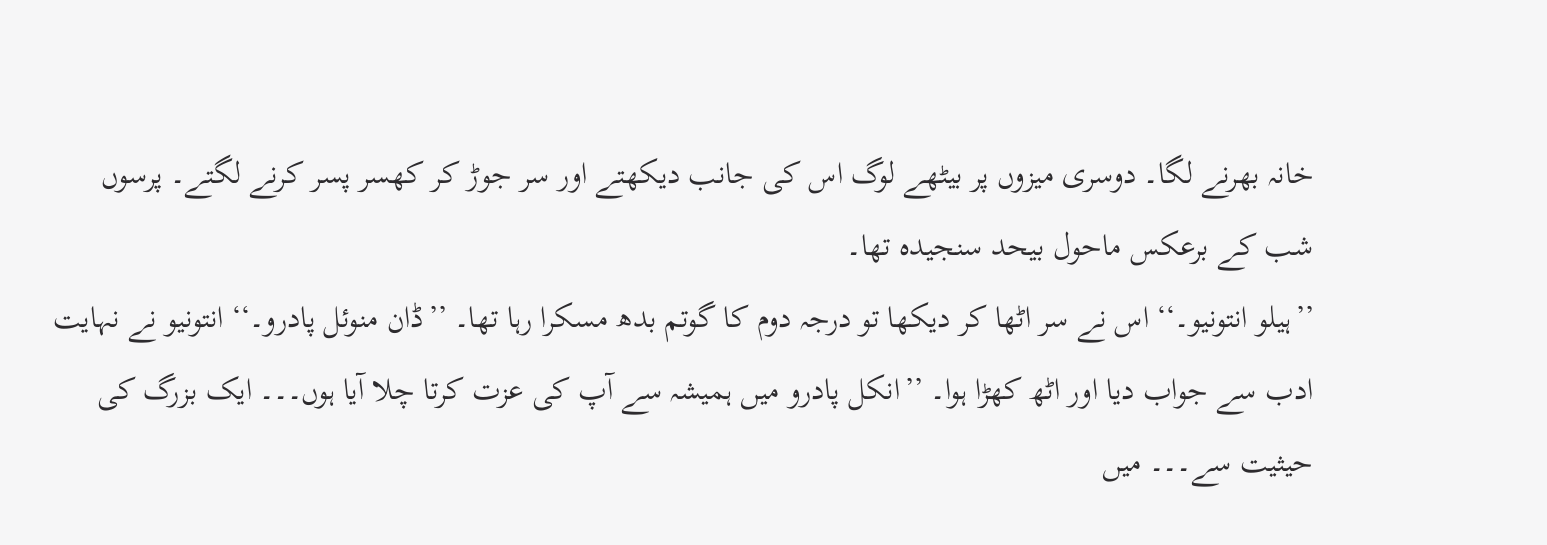خانہ بھرنے لگا۔ دوسری میزوں پر بیٹھے لوگ اس کی جانب دیکھتے اور سر جوڑ کر کھسر پسر کرنے لگتے۔ پرسوں شب کے برعکس ماحول بیحد سنجیدہ تھا۔
’’ہیلو انتونیو۔‘‘ اس نے سر اٹھا کر دیکھا تو درجہ دوم کا گوتم بدھ مسکرا رہا تھا۔ ’’ڈان منوئل پادرو۔‘‘ انتونیو نے نہایت ادب سے جواب دیا اور اٹھ کھڑا ہوا۔ ’’انکل پادرو میں ہمیشہ سے آپ کی عزت کرتا چلا آیا ہوں۔۔۔ ایک بزرگ کی حیثیت سے۔۔۔ میں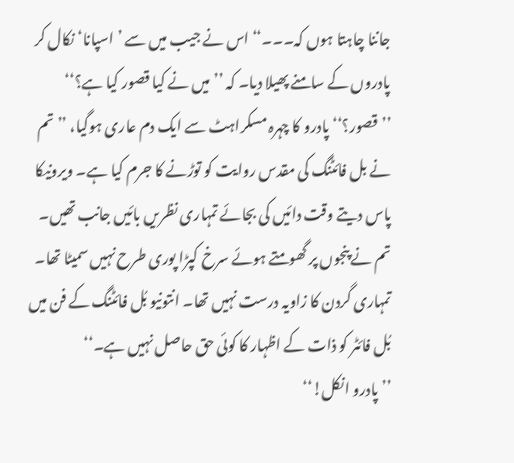جاننا چاہتا ہوں کہ۔۔۔‘‘ اس نے جیب میں سے ’اسپانا‘ نکال کر پادروں کے سامنے پھیلا دیا۔ کہ ’’میں نے کیا قصور کیا ہے؟‘‘
’’قصور؟‘‘ پادرو کا چہرہ مسکراہٹ سے ایک دم عاری ہوگیا، ’’تم نے بل فائٹنگ کی مقدس روایت کو توڑنے کا جرم کیا ہے۔ ویرونیکا پاس دیتے وقت دائیں کی بجائے تمہاری نظریں بائیں جانب تھیں۔ تم نے پنجوں پر گھومتے ہوئے سرخ کپڑا پوری طرح نہیں سمیٹا تھا۔ تمہاری گردن کا زاویہ درست نہیں تھا۔ انتونیو بُل فائٹنگ کے فن میں بُل فائٹر کو ذات کے اظہار کا کوئی حق حاصل نہیں ہے۔‘‘
’’پادرو انکل!‘‘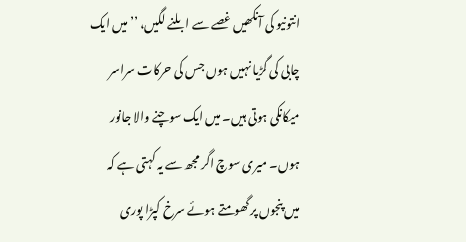انتونیو کی آنکھیں غصے سے ابلنے لگیں، ’’میں ایک چابی کی گڑیا نہیں ہوں جس کی حرکات سراسر میکانکی ہوتی ہیں۔ میں ایک سوچنے والا جانور ہوں۔ میری سوچ اگر مجھ سے یہ کہتی ہے کہ میں پنجوں پر گھومتے ہوئے سرخ کپڑا پوری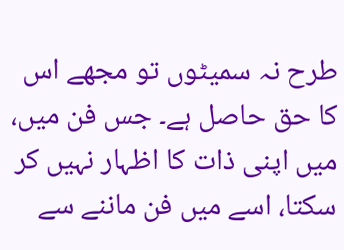طرح نہ سمیٹوں تو مجھے اس کا حق حاصل ہے۔ جس فن میں، میں اپنی ذات کا اظہار نہیں کر سکتا، اسے میں فن ماننے سے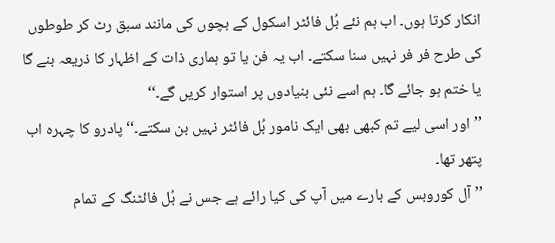انکار کرتا ہوں۔ اب ہم نئے بُل فائٹر اسکول کے بچوں کی مانند سبق رٹ کر طوطوں کی طرح فر فر نہیں سنا سکتے۔ اب یہ فن یا تو ہماری ذات کے اظہار کا ذریعہ بنے گا یا ختم ہو جائے گا۔ ہم اسے نئی بنیادوں پر استوار کریں گے۔‘‘
’’اور اسی لیے تم کبھی بھی ایک نامور بُل فائٹر نہیں بن سکتے۔‘‘ پادرو کا چہرہ اب پتھر تھا۔
’’آل کوروبس کے بارے میں آپ کی کیا رائے ہے جس نے بُل فائٹنگ کے تمام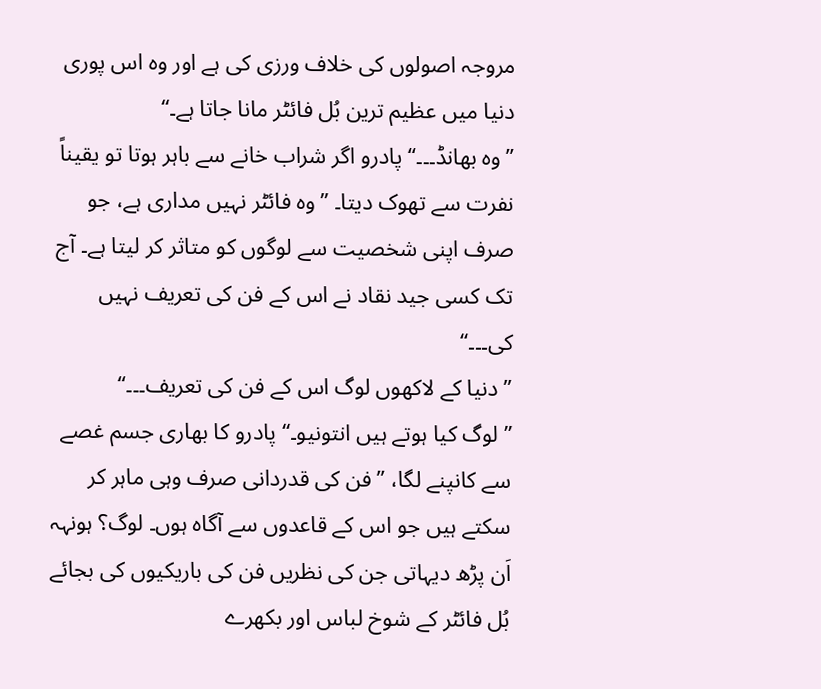مروجہ اصولوں کی خلاف ورزی کی ہے اور وہ اس پوری دنیا میں عظیم ترین بُل فائٹر مانا جاتا ہے۔‘‘
’’وہ بھانڈ۔۔۔‘‘ پادرو اگر شراب خانے سے باہر ہوتا تو یقیناً نفرت سے تھوک دیتا۔ ’’وہ فائٹر نہیں مداری ہے، جو صرف اپنی شخصیت سے لوگوں کو متاثر کر لیتا ہے۔ آج تک کسی جید نقاد نے اس کے فن کی تعریف نہیں کی۔۔۔‘‘
’’دنیا کے لاکھوں لوگ اس کے فن کی تعریف۔۔۔‘‘
’’لوگ کیا ہوتے ہیں انتونیو۔‘‘ پادرو کا بھاری جسم غصے سے کانپنے لگا، ’’فن کی قدردانی صرف وہی ماہر کر سکتے ہیں جو اس کے قاعدوں سے آگاہ ہوں۔ لوگ؟ ہونہہ اَن پڑھ دیہاتی جن کی نظریں فن کی باریکیوں کی بجائے بُل فائٹر کے شوخ لباس اور بکھرے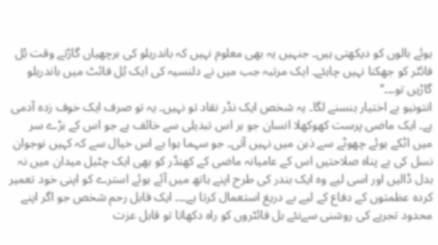ہوئے بالوں کو دیکھتی ہیں۔ جنہیں یہ بھی معلوم نہیں کہ باندریلو کی برچھیاں گاڑتے وقت بُل فائٹر کو جھکنا نہیں چاہئے۔ ایک مرتبہ جب میں نے دلنسیہ کی ایک بُل فائٹ میں باندریلو گاڑیں تو۔۔۔‘‘
انتونیو بے اختیار ہنسنے لگا۔ یہ شخص ایک نڈر نقاد تو نہیں۔ یہ تو صرف ایک خوف زدہ آدمی ہے۔ ایک ماضی پرست کھوکھلا انسان جو ہر اس تبدیلی سے خائف ہے جو اس کے بڑے سر میں اٹکے ہوئے چھوٹے سے ذہن میں نہیں آتی۔ جو سہما ہوا ہے اس خیال سے کہ کہیں نوجوان نسل کی بے پناہ صلاحتیں اس کے عامیانہ ماضی کے کھنڈر کو بھی ایک چٹیل میدان میں نہ بدل ڈالیں اور اسی لیے وہ ایک بندر کی طرح اپنے ہاتھ میں آئے ہوئے استرے کو اپنی خود تعمیر کردہ عظمتوں کے دفاع کے لیے بے دریغ استعمال کرتا ہے۔۔۔ ایک قابل رحم شخص جو اگر اپنے محدود تجربے کی روشنی سےنئے بل فائٹروں کو راہ دکھاتا تو قابل عزت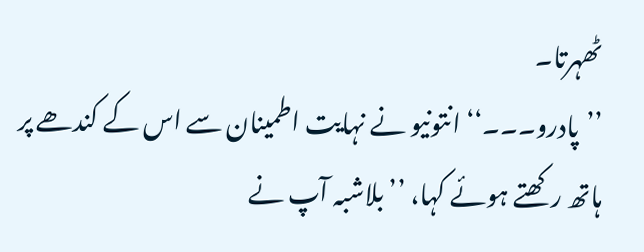ٹھہرتا۔
’’پادرو۔۔۔‘‘ انتونیو نے نہایت اطمینان سے اس کے کندھے پر ہاتھ رکھتے ہوئے کہا، ’’بلاشبہ آپ نے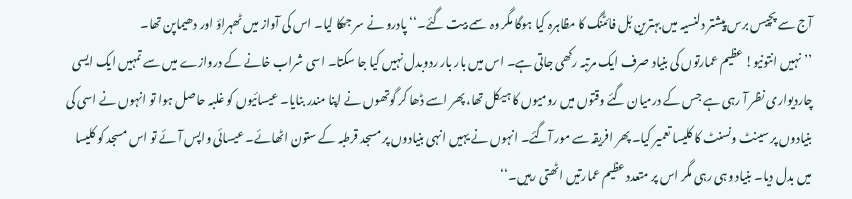آج سے پچیس برس پیشتر دلنسیہ میں بہترین بُل فائٹنگ کا مظاہرہ کیا ہوگا مگر وہ سمے بیت گئے۔‘‘ پادرو نے سر جھکا لیا۔ اس کی آواز میں ٹھہراؤ اور دھیماپن تھا۔
’’نہیں انتونیو! عظیم عمارتوں کی بنیاد صرف ایک مرتبہ رکھی جاتی ہے۔ اس میں بار بار ردوبدل نہیں کیا جا سکتا۔ اسی شراب خانے کے دروازے میں سے تمہیں ایک ایسی چاردیواری نظر آ رہی ہے جس کے درمیان گئے وقتوں میں رومیوں کا ہیکل تھا، پھر اسے ڈھا کر گوتھوں نے اپنا مندر بنایا۔ عیسائیوں کو غلبہ حاصل ہوا تو انہوں نے اسی کی بنیادوں پر سینٹ ونسنٹ کا کلیسا تعمیر کیا۔ پھر افریقہ سے مور آگئے۔ انہوں نے یہیں انہی بنیادوں پر مسجد قرطبہ کے ستون اٹھائے۔ عیسائی واپس آئے تو اس مسجد کو کلیسا میں بدل دیا۔ بنیاد وہی رہی مگر اس پر متعدد عظیم عمارتیں اٹھتی رہیں۔‘‘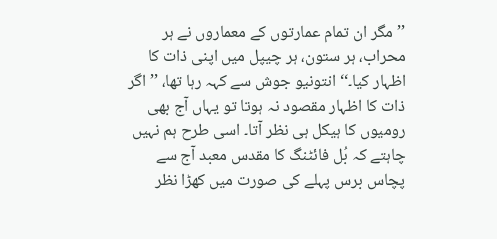’’مگر ان تمام عمارتوں کے معماروں نے ہر محراب، ہر ستون، ہر چیپل میں اپنی ذات کا اظہار کیا۔‘‘ انتونیو جوش سے کہہ رہا تھا، ’’اگر ذات کا اظہار مقصود نہ ہوتا تو یہاں آج بھی رومیوں کا ہیکل ہی نظر آتا۔ اسی طرح ہم نہیں چاہتے کہ بُل فائٹنگ کا مقدس معبد آج سے پچاس برس پہلے کی صورت میں کھڑا نظر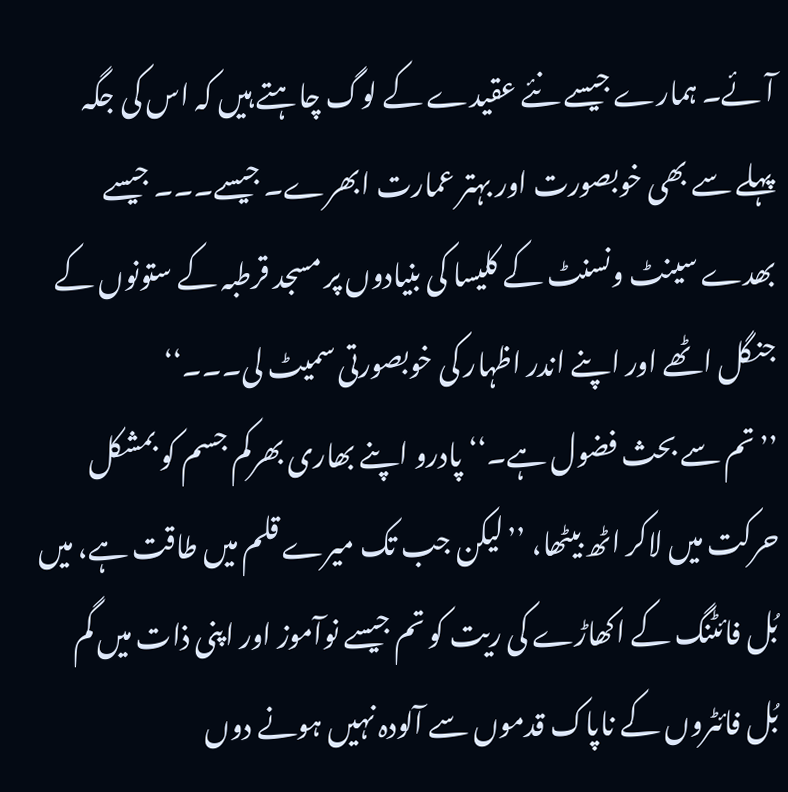آئے۔ ہمارے جیسے نئے عقیدے کے لوگ چاہتے ہیں کہ اس کی جگہ پہلے سے بھی خوبصورت اور بہتر عمارت ابھرے۔ جیسے۔۔۔ جیسے بھدے سینٹ ونسنٹ کے کلیسا کی بنیادوں پر مسجد قرطبہ کے ستونوں کے جنگل اٹھے اور اپنے اندر اظہار کی خوبصورتی سمیٹ لی۔۔۔‘‘
’’تم سے بحث فضول ہے۔‘‘ پادرو اپنے بھاری بھرکم جسم کو بمشکل حرکت میں لاکر اٹھ بیٹھا، ’’لیکن جب تک میرے قلم میں طاقت ہے، میں بُل فائٹنگ کے اکھاڑے کی ریت کو تم جیسے نوآموز اور اپنی ذات میں گم بُل فائٹروں کے ناپاک قدموں سے آلودہ نہیں ہونے دوں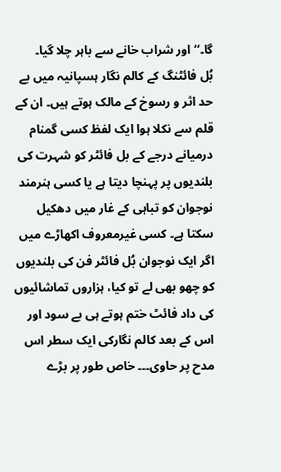گا۔‘‘ اور شراب خانے سے باہر چلا گیا۔
بُل فائٹنگ کے کالم نگار ہسپانیہ میں بے حد اثر و رسوخ کے مالک ہوتے ہیں۔ ان کے قلم سے نکلا ہوا ایک لفظ کسی گمنام درمیانے درجے کے بل فائٹر کو شہرت کی بلندیوں پر پہنچا دیتا ہے یا کسی ہنرمند نوجوان کو تباہی کے غار میں دھکیل سکتا ہے۔ کسی غیرمعروف اکھاڑے میں اگر ایک نوجوان بُل فائٹر فن کی بلندیوں کو چھو بھی لے تو کیا، ہزاروں تماشائیوں کی داد فائٹ ختم ہوتے ہی بے سود اور اس کے بعد کالم نگارکی ایک سطر اس مدح پر حاوی۔۔۔ خاص طور پر بڑے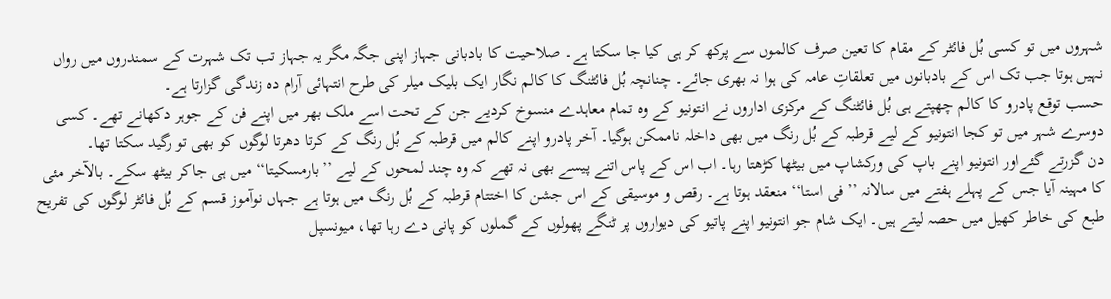شہروں میں تو کسی بُل فائٹر کے مقام کا تعین صرف کالموں سے پرکھ کر ہی کیا جا سکتا ہے۔ صلاحیت کا بادبانی جہاز اپنی جگہ مگر یہ جہاز تب تک شہرت کے سمندروں میں رواں نہیں ہوتا جب تک اس کے بادبانوں میں تعلقاتِ عامہ کی ہوا نہ بھری جائے۔ چنانچہ بُل فائٹنگ کا کالم نگار ایک بلیک میلر کی طرح انتہائی آرام دہ زندگی گزارتا ہے۔
حسب توقع پادرو کا کالم چھپتے ہی بُل فائٹنگ کے مرکزی اداروں نے انتونیو کے وہ تمام معاہدے منسوخ کردیے جن کے تحت اسے ملک بھر میں اپنے فن کے جوہر دکھانے تھے۔ کسی دوسرے شہر میں تو کجا انتونیو کے لیے قرطبہ کے بُل رنگ میں بھی داخلہ ناممکن ہوگیا۔ آخر پادرو اپنے کالم میں قرطبہ کے بُل رنگ کے کرتا دھرتا لوگوں کو بھی تو رگید سکتا تھا۔
دن گزرتے گئےاور انتونیو اپنے باپ کی ورکشاپ میں بیٹھا کڑھتا رہا۔ اب اس کے پاس اتنے پیسے بھی نہ تھے کہ وہ چند لمحوں کے لیے ’’بارمسکیتا‘‘ میں ہی جاکر بیٹھ سکے۔ بالآخر مئی کا مہینہ آیا جس کے پہلے ہفتے میں سالانہ ’’فی استا‘‘ منعقد ہوتا ہے۔ رقص و موسیقی کے اس جشن کا اختتام قرطبہ کے بُل رنگ میں ہوتا ہے جہاں نوآموز قسم کے بُل فائٹر لوگوں کی تفریح طبع کی خاطر کھیل میں حصہ لیتے ہیں۔ ایک شام جو انتونیو اپنے پاتیو کی دیواروں پر ٹنگے پھولوں کے گملوں کو پانی دے رہا تھا، میونسپل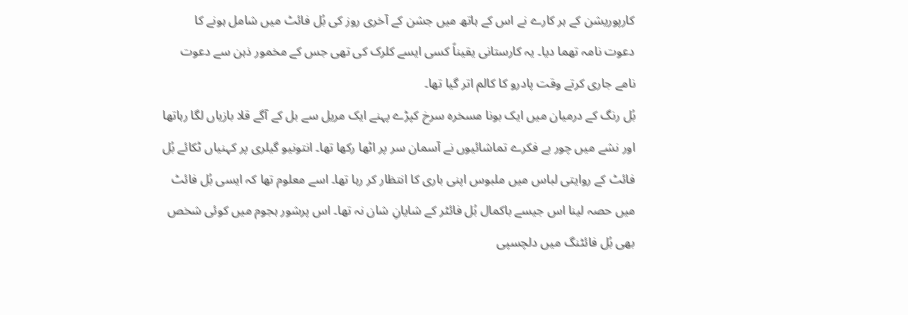کارپوریشن کے ہر کارے نے اس کے ہاتھ میں جشن کے آخری روز کی بُل فائٹ میں شامل ہونے کا دعوت نامہ تھما دیا۔ یہ کارستانی یقیناً کسی ایسے کلرک کی تھی جس کے مخمور ذہن سے دعوت نامے جاری کرتے وقت پادرو کا کالم اتر گیا تھا۔
بُل رنگ کے درمیان میں ایک بونا مسخرہ سرخ کپڑے پہنے ایک مریل سے بل کے آگے قلا بازیاں لگا رہاتھا اور نشے میں چور بے فکرے تماشائیوں نے آسمان سر پر اٹھا رکھا تھا۔ انتونیو گیلری پر کہنیاں ٹکائے بُل فائٹ کے روایتی لباس میں ملبوس اپنی باری کا انتظار کر رہا تھا۔ اسے معلوم تھا کہ ایسی بُل فائٹ میں حصہ لینا اس جیسے باکمال بُل فائٹر کے شایانِ شان نہ تھا۔ اس پرشور ہجوم میں کوئی شخص بھی بُل فائٹنگ میں دلچسپی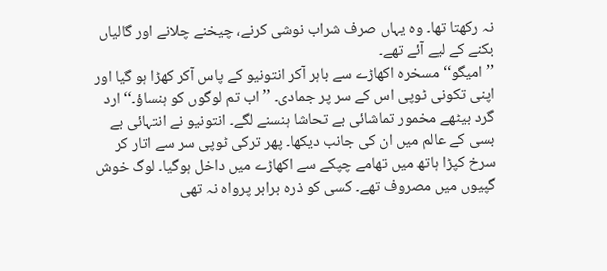نہ رکھتا تھا۔ وہ یہاں صرف شراب نوشی کرنے، چیخنے چلانے اور گالیاں بکنے کے لیے آئے تھے۔
’’امیگو‘‘ مسخرہ اکھاڑے سے باہر آکر انتونیو کے پاس آکر کھڑا ہو گیا اور اپنی تکونی ٹوپی اس کے سر پر جمادی۔ ’’اب تم لوگوں کو ہنساؤ۔‘‘ ارد گرد بیٹھے مخمور تماشائی بے تحاشا ہنسنے لگے۔ انتونیو نے انتہائی بے بسی کے عالم میں ان کی جانب دیکھا۔ پھر ترکی ٹوپی سر سے اتار کر سرخ کپڑا ہاتھ میں تھامے چپکے سے اکھاڑے میں داخل ہوگیا۔ لوگ خوش گپیوں میں مصروف تھے۔ کسی کو ذرہ برابر پرواہ نہ تھی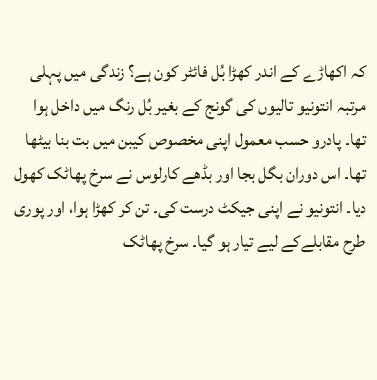کہ اکھاڑے کے اندر کھڑا بُل فائٹر کون ہے؟ زندگی میں پہلی مرتبہ انتونیو تالیوں کی گونج کے بغیر بُل رنگ میں داخل ہوا تھا۔ پادرو حسب معمول اپنی مخصوص کیبن میں بت بنا بیٹھا تھا۔ اس دوران بگل بجا اور بڈھے کارلوس نے سرخ پھاٹک کھول دیا۔ انتونیو نے اپنی جیکٹ درست کی۔ تن کر کھڑا ہوا، اور پوری طرح مقابلےکے لیے تیار ہو گیا۔ سرخ پھاٹک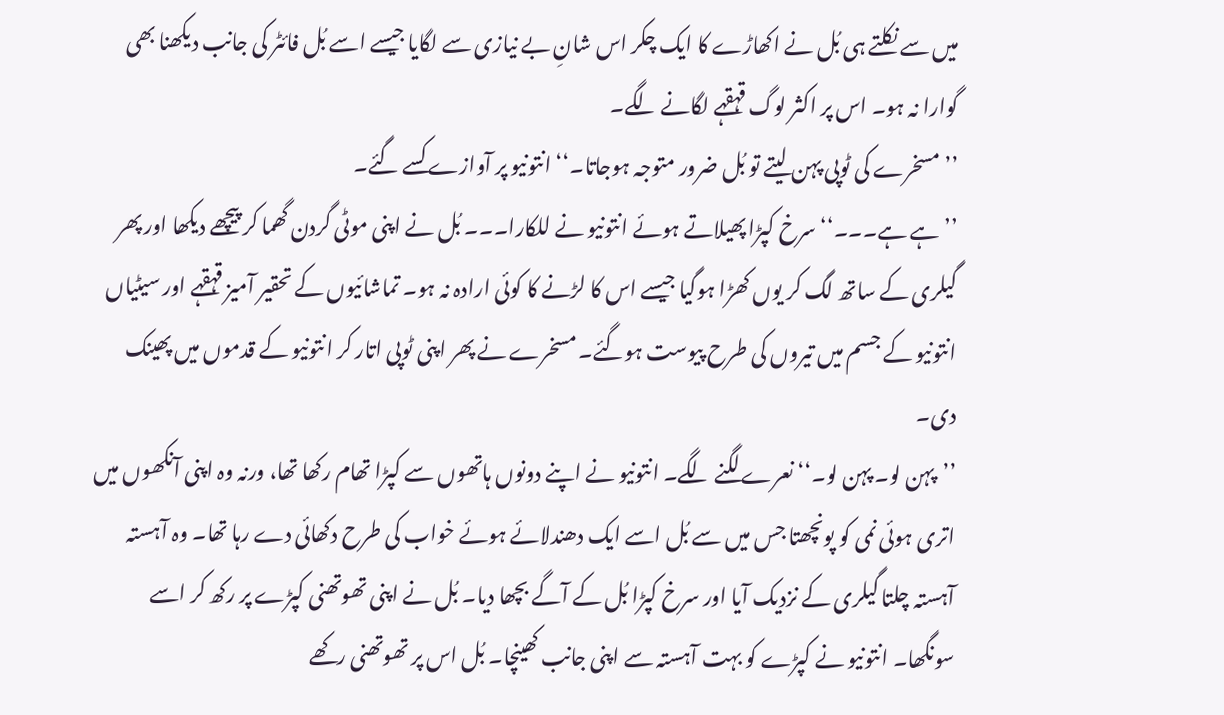میں سے نکلتے ہی بُل نے اکھاڑے کا ایک چکر اس شانِ بے نیازی سے لگایا جیسے اسے بُل فائٹر کی جانب دیکھنا بھی گوارا نہ ہو۔ اس پر اکثر لوگ قہقہے لگانے لگے۔
’’مسخرے کی ٹوپی پہن لیتے تو بُل ضرور متوجہ ہوجاتا۔‘‘ انتونیو پر آوازے کسے گئے۔
’’ہے ہے۔۔۔‘‘ سرخ کپڑا پھیلاتے ہوئے انتونیو نے للکارا۔۔۔ بُل نے اپنی موٹی گردن گھما کر پیچھے دیکھا اور پھر گیلری کے ساتھ لگ کر یوں کھڑا ہوگیا جیسے اس کا لڑنے کا کوئی ارادہ نہ ہو۔ تماشائیوں کے تحقیر آمیز قہقہے اور سیٹیاں انتونیو کے جسم میں تیروں کی طرح پیوست ہوگئے۔ مسخرے نے پھر اپنی ٹوپی اتار کر انتونیو کے قدموں میں پھینک دی۔
’’پہن لو۔ پہن لو۔‘‘ نعرے لگنے لگے۔ انتونیو نے اپنے دونوں ہاتھوں سے کپڑا تھام رکھا تھا، ورنہ وہ اپنی آنکھوں میں اتری ہوئی نمی کو پونچھتا جس میں سے بُل اسے ایک دھندلائے ہوئے خواب کی طرح دکھائی دے رہا تھا۔ وہ آہستہ آہستہ چلتا گیلری کے نزدیک آیا اور سرخ کپڑا بُل کے آگے بچھا دیا۔ بُل نے اپنی تھوتھنی کپڑے پر رکھ کر اسے سونگھا۔ انتونیو نے کپڑے کو بہت آہستہ سے اپنی جانب کھینچا۔ بُل اس پر تھوتھنی رکھے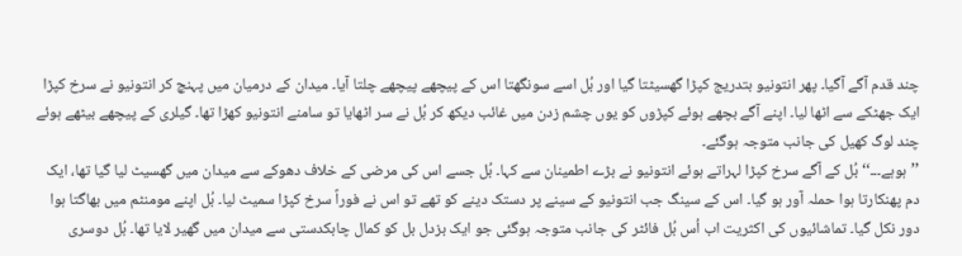چند قدم آگے آگیا۔ پھر انتونیو بتدریج کپڑا گھسیٹتا گیا اور بُل اسے سونگھتا اس کے پیچھے پیچھے چلتا آیا۔ میدان کے درمیان میں پہنچ کر انتونیو نے سرخ کپڑا ایک جھٹکے سے اٹھا لیا۔ اپنے آگے بچھے ہوئے کپڑوں کو یوں چشم زدن میں غائب دیکھ کر بُل نے سر اٹھایا تو سامنے انتونیو کھڑا تھا۔ گیلری کے پیچھے بیٹھے ہوئے چند لوگ کھیل کی جانب متوجہ ہوگئے۔
’’ہوہے۔۔۔‘‘ بُل کے آگے سرخ کپڑا لہراتے ہوئے انتونیو نے بڑے اطمینان سے کہا۔ بُل جسے اس کی مرضی کے خلاف دھوکے سے میدان میں گھسیٹ لیا گیا تھا، ایک دم پھنکارتا ہوا حملہ آور ہو گیا۔ اس کے سینگ جب انتونیو کے سینے پر دستک دینے کو تھے تو اس نے فوراً سرخ کپڑا سمیٹ لیا۔ بُل اپنے مومنٹم میں بھاگتا ہوا دور نکل گیا۔ تماشائیوں کی اکثریت اب اُس بُل فائٹر کی جانب متوجہ ہوگئی جو ایک بزدل بل کو کمال چابکدستی سے میدان میں گھیر لایا تھا۔ بُل دوسری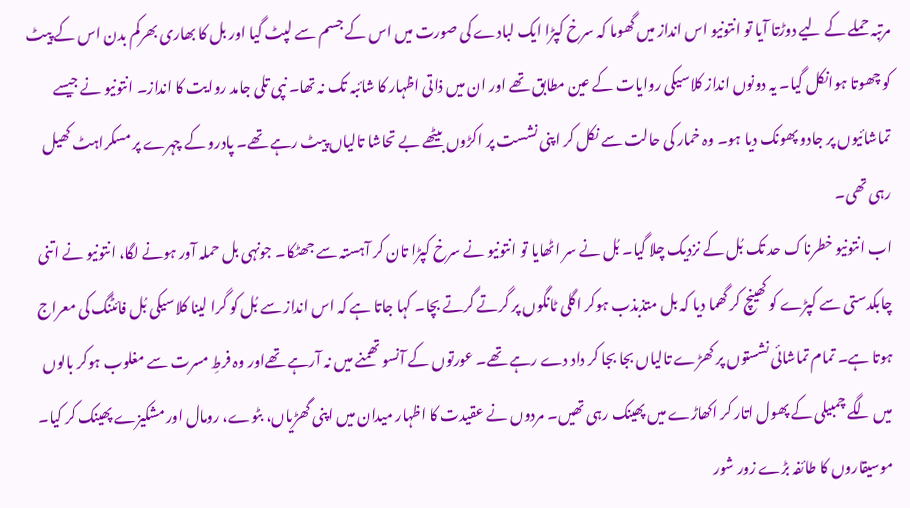مرتبہ حملے کے لیے دوڑتا آیا تو انتونیو اس انداز میں گھوما کہ سرخ کپڑا ایک لبادے کی صورت میں اس کے جسم سے لپٹ گیا اور بل کا بھاری بھرکم بدن اس کے پیٹ کو چھوتا ہوانکل گیا۔ یہ دونوں انداز کلاسیکی روایات کے عین مطابق تھے اور ان میں ذاتی اظہار کا شائبہ تک نہ تھا۔ نپی تلی جامد روایت کا انداز۔ انتونیو نے جیسے تماشائیوں پر جادو پھونک دیا ہو۔ وہ خمار کی حالت سے نکل کر اپنی نشست پر اکڑوں بیٹھے بے تحاشا تالیاں پیٹ رہے تھے۔ پادرو کے چہرے پر مسکراہٹ کھیل رہی تھی۔
اب انتونیو خطرناک حد تک بُل کے نزدیک چلا گیا۔ بُل نے سر اٹھایا تو انتونیو نے سرخ کپڑا تان کر آہستہ سے جھٹکا۔ جونہی بل حملہ آور ہونے لگا، انتونیو نے اتنی چابکدستی سے کپڑے کو کھینچ کر گھما دیا کہ بل متذبذب ہوکر اگلی ٹانگوں پر گرتے گرتے بچا۔ کہا جاتا ہے کہ اس انداز سے بُل کو گرا لینا کلاسیکی بُل فائٹنگ کی معراج ہوتا ہے۔ تمام تماشائی نشستوں پر کھڑے تالیاں بجا بجا کر داد دے رہے تھے۔ عورتوں کے آنسو تھمنے میں نہ آرہے تھےاور وہ فرطِ مسرت سے مغلوب ہوکر بالوں میں لگے چمبیلی کے پھول اتار کر اکھاڑے میں پھینک رہی تھیں۔ مردوں نے عقیدت کا اظہار میدان میں اپنی گھڑیاں، بٹوے، رومال اور مشکیزے پھینک کر کیا۔ موسیقاروں کا طائفہ بڑے زور شور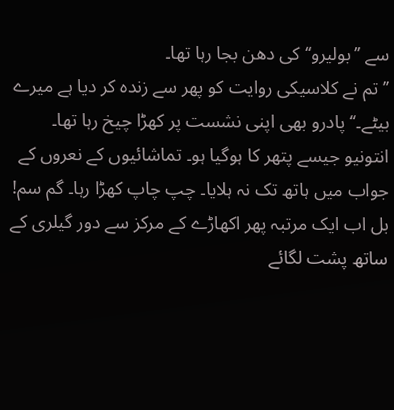سے ’’بولیرو‘‘ کی دھن بجا رہا تھا۔
’’تم نے کلاسیکی روایت کو پھر سے زندہ کر دیا ہے میرے بیٹے۔‘‘ پادرو بھی اپنی نشست پر کھڑا چیخ رہا تھا۔
انتونیو جیسے پتھر کا ہوگیا ہو۔ تماشائیوں کے نعروں کے جواب میں ہاتھ تک نہ ہلایا۔ چپ چاپ کھڑا رہا۔ گم سم!
بل اب ایک مرتبہ پھر اکھاڑے کے مرکز سے دور گیلری کے ساتھ پشت لگائے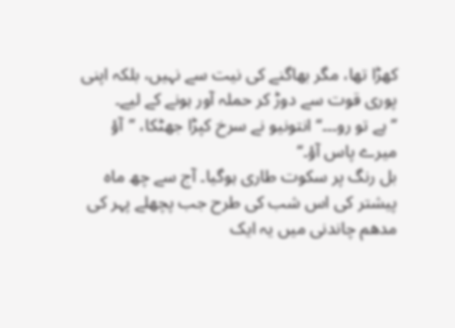کھڑا تھا، مگر بھاگنے کی نیت سے نہیں، بلکہ اپنی پوری قوت سے دوڑ کر حملہ آور ہونے کے لیے۔
’’ہے تو رو۔۔۔‘‘ انتونیو نے سرخ کپڑا جھٹکا، ’’آؤ میرے پاس آؤ۔‘‘
بل رنگ پر سکوت طاری ہوگیا۔ آج سے چھ ماہ پیشتر کی اس شب کی طرح جب پچھلے پہر کی مدھم چاندنی میں یہ ایک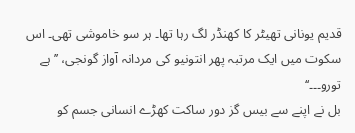قدیم یونانی تھیٹر کا کھنڈر لگ رہا تھا۔ ہر سو خاموشی تھی۔ اس سکوت میں ایک مرتبہ پھر انتونیو کی مردانہ آواز گونجی، ’’ہے تورو۔۔۔‘‘
بل نے اپنے سے بیس گز دور ساکت کھڑے انسانی جسم کو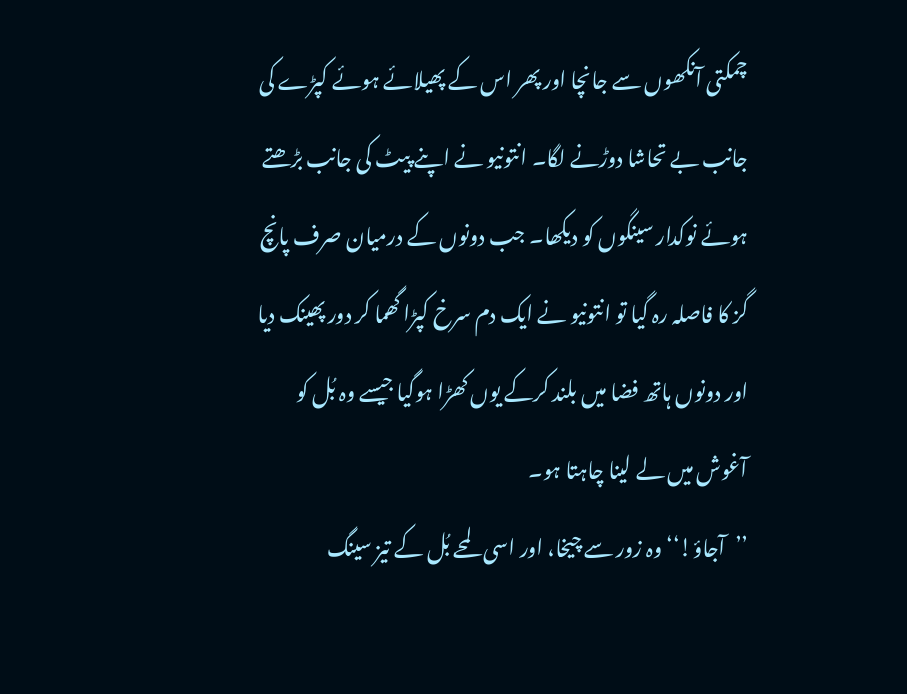چمکتی آنکھوں سے جانچا اور پھر اس کے پھیلائے ہوئے کپڑے کی جانب بے تحاشا دوڑنے لگا۔ انتونیو نے اپنے پیٹ کی جانب بڑھتے ہوئے نوکدار سینگوں کو دیکھا۔ جب دونوں کے درمیان صرف پانچ گز کا فاصلہ رہ گیا تو انتونیو نے ایک دم سرخ کپڑا گھما کر دور پھینک دیا اور دونوں ہاتھ فضا میں بلند کرکے یوں کھڑا ہوگیا جیسے وہ بُل کو آغوش میں لے لینا چاہتا ہو۔
’’آجاؤ!‘‘ وہ زور سے چیخا، اور اسی لمحے بُل کے تیز سینگ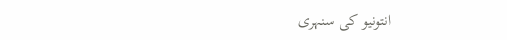انتونیو کی سنہری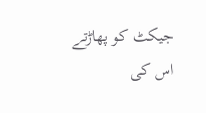جیکٹ کو پھاڑتے اس کی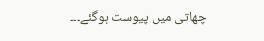چھاتی میں پیوست ہوگئے۔۔۔